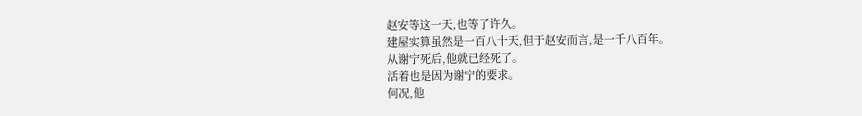赵安等这一天,也等了许久。
建屋实算虽然是一百八十天,但于赵安而言,是一千八百年。
从谢宁死后,他就已经死了。
活着也是因为谢宁的要求。
何况,他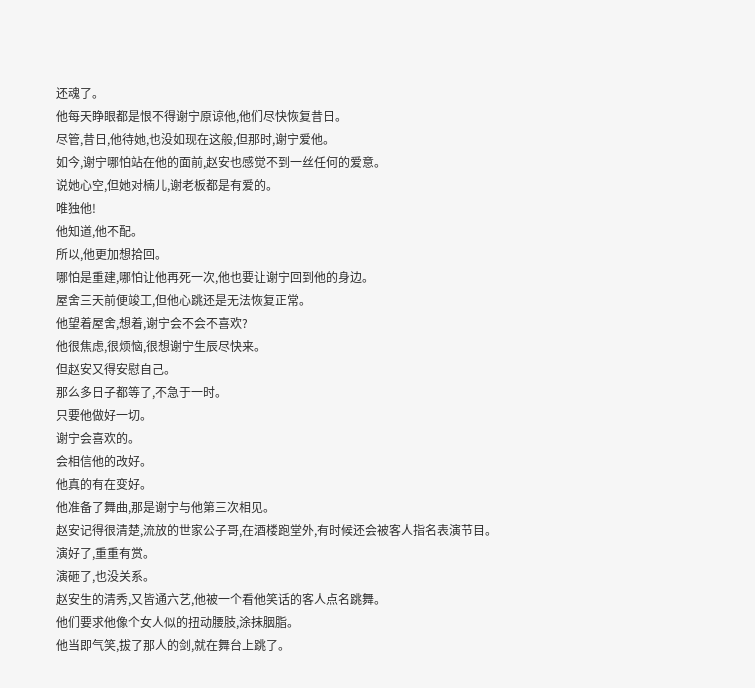还魂了。
他每天睁眼都是恨不得谢宁原谅他,他们尽快恢复昔日。
尽管,昔日,他待她,也没如现在这般,但那时,谢宁爱他。
如今,谢宁哪怕站在他的面前,赵安也感觉不到一丝任何的爱意。
说她心空,但她对楠儿,谢老板都是有爱的。
唯独他!
他知道,他不配。
所以,他更加想拾回。
哪怕是重建,哪怕让他再死一次,他也要让谢宁回到他的身边。
屋舍三天前便竣工,但他心跳还是无法恢复正常。
他望着屋舍,想着,谢宁会不会不喜欢?
他很焦虑,很烦恼,很想谢宁生辰尽快来。
但赵安又得安慰自己。
那么多日子都等了,不急于一时。
只要他做好一切。
谢宁会喜欢的。
会相信他的改好。
他真的有在变好。
他准备了舞曲,那是谢宁与他第三次相见。
赵安记得很清楚,流放的世家公子哥,在酒楼跑堂外,有时候还会被客人指名表演节目。
演好了,重重有赏。
演砸了,也没关系。
赵安生的清秀,又皆通六艺,他被一个看他笑话的客人点名跳舞。
他们要求他像个女人似的扭动腰肢,涂抹胭脂。
他当即气笑,拔了那人的剑,就在舞台上跳了。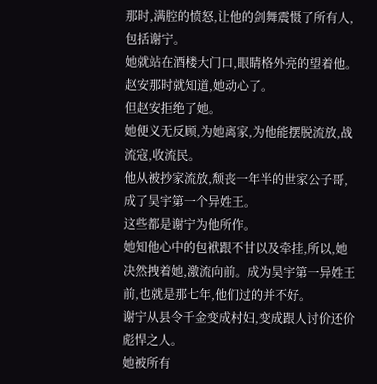那时,满腔的愤怒,让他的剑舞震慑了所有人,包括谢宁。
她就站在酒楼大门口,眼睛格外亮的望着他。
赵安那时就知道,她动心了。
但赵安拒绝了她。
她便义无反顾,为她离家,为他能摆脱流放,战流寇,收流民。
他从被抄家流放,颓丧一年半的世家公子哥,成了昊宇第一个异姓王。
这些都是谢宁为他所作。
她知他心中的包袱跟不甘以及牵挂,所以,她决然拽着她,激流向前。成为昊宇第一异姓王前,也就是那七年,他们过的并不好。
谢宁从县令千金变成村妇,变成跟人讨价还价彪悍之人。
她被所有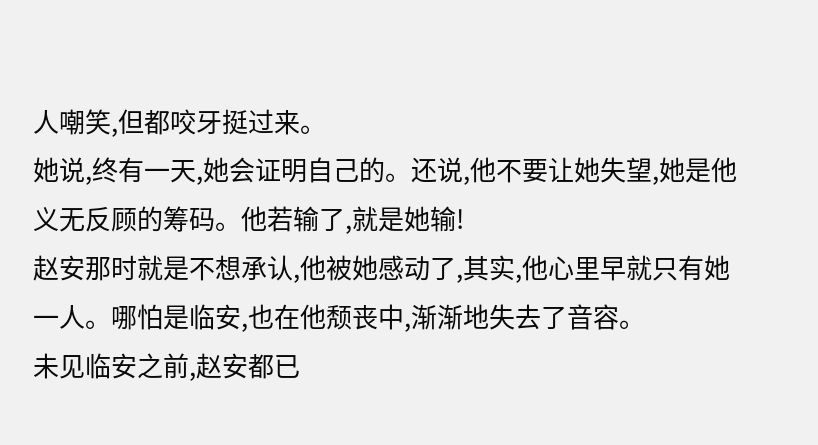人嘲笑,但都咬牙挺过来。
她说,终有一天,她会证明自己的。还说,他不要让她失望,她是他义无反顾的筹码。他若输了,就是她输!
赵安那时就是不想承认,他被她感动了,其实,他心里早就只有她一人。哪怕是临安,也在他颓丧中,渐渐地失去了音容。
未见临安之前,赵安都已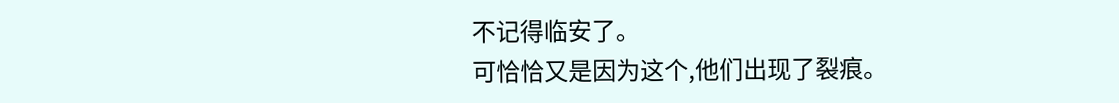不记得临安了。
可恰恰又是因为这个,他们出现了裂痕。